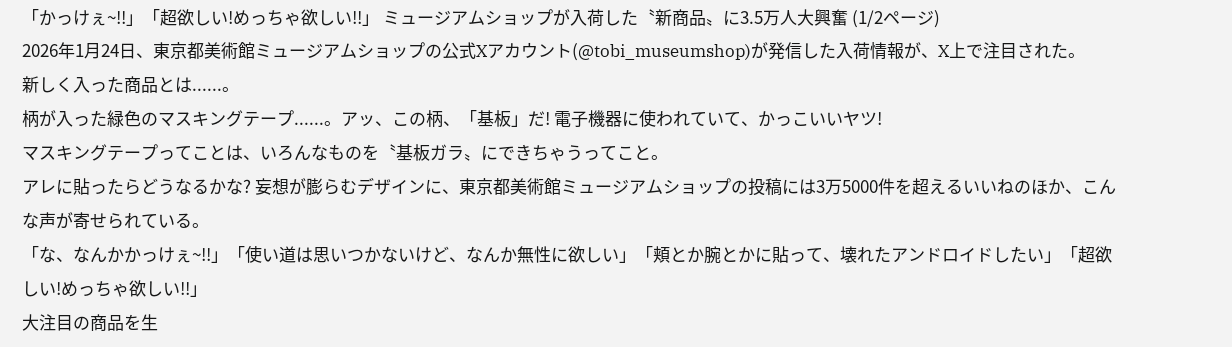「かっけぇ~!!」「超欲しい!めっちゃ欲しい!!」 ミュージアムショップが入荷した〝新商品〟に3.5万人大興奮 (1/2ページ)
2026年1月24日、東京都美術館ミュージアムショップの公式Xアカウント(@tobi_museumshop)が発信した入荷情報が、X上で注目された。
新しく入った商品とは......。
柄が入った緑色のマスキングテープ......。アッ、この柄、「基板」だ! 電子機器に使われていて、かっこいいヤツ!
マスキングテープってことは、いろんなものを〝基板ガラ〟にできちゃうってこと。
アレに貼ったらどうなるかな? 妄想が膨らむデザインに、東京都美術館ミュージアムショップの投稿には3万5000件を超えるいいねのほか、こんな声が寄せられている。
「な、なんかかっけぇ~!!」「使い道は思いつかないけど、なんか無性に欲しい」「頬とか腕とかに貼って、壊れたアンドロイドしたい」「超欲しい!めっちゃ欲しい!!」
大注目の商品を生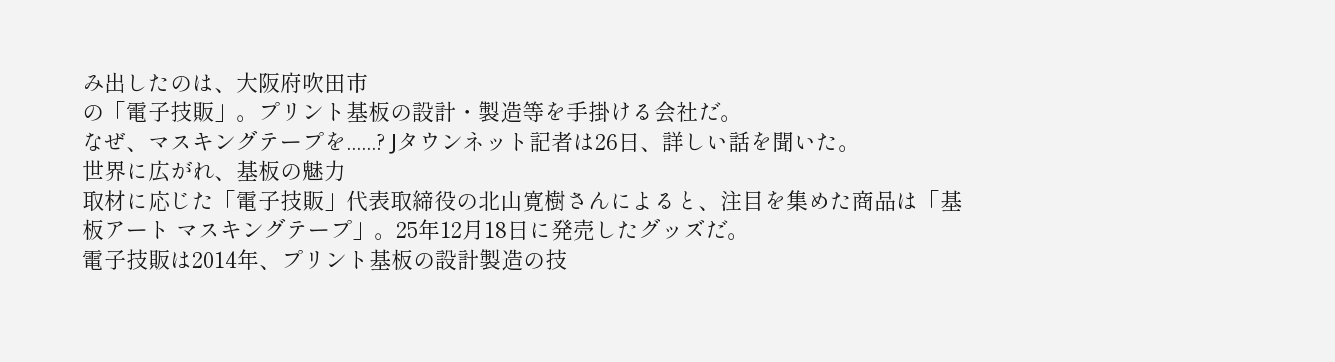み出したのは、大阪府吹田市
の「電子技販」。プリント基板の設計・製造等を手掛ける会社だ。
なぜ、マスキングテープを......? Jタウンネット記者は26日、詳しい話を聞いた。
世界に広がれ、基板の魅力
取材に応じた「電子技販」代表取締役の北山寛樹さんによると、注目を集めた商品は「基板アート マスキングテープ」。25年12月18日に発売したグッズだ。
電子技販は2014年、プリント基板の設計製造の技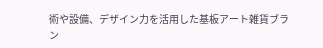術や設備、デザイン力を活用した基板アート雑貨ブラン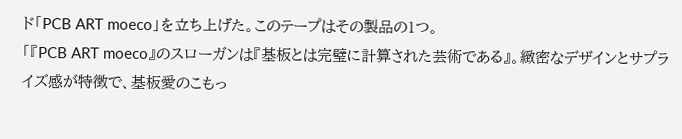ド「PCB ART moeco」を立ち上げた。このテープはその製品の1つ。
「『PCB ART moeco』のスローガンは『基板とは完璧に計算された芸術である』。緻密なデザインとサプライズ感が特徴で、基板愛のこもっ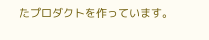たプロダクトを作っています。